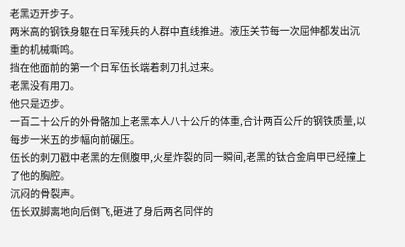老黑迈开步子。
两米高的钢铁身躯在日军残兵的人群中直线推进。液压关节每一次屈伸都发出沉重的机械嘶鸣。
挡在他面前的第一个日军伍长端着刺刀扎过来。
老黑没有用刀。
他只是迈步。
一百二十公斤的外骨骼加上老黑本人八十公斤的体重,合计两百公斤的钢铁质量,以每步一米五的步幅向前碾压。
伍长的刺刀戳中老黑的左侧腹甲,火星炸裂的同一瞬间,老黑的钛合金肩甲已经撞上了他的胸腔。
沉闷的骨裂声。
伍长双脚离地向后倒飞,砸进了身后两名同伴的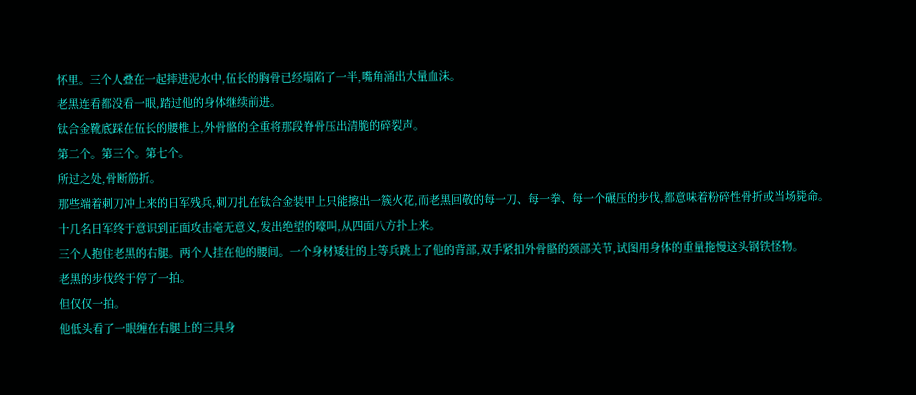怀里。三个人叠在一起摔进泥水中,伍长的胸骨已经塌陷了一半,嘴角涌出大量血沫。
老黑连看都没看一眼,踏过他的身体继续前进。
钛合金靴底踩在伍长的腰椎上,外骨骼的全重将那段脊骨压出清脆的碎裂声。
第二个。第三个。第七个。
所过之处,骨断筋折。
那些端着刺刀冲上来的日军残兵,刺刀扎在钛合金装甲上只能擦出一簇火花,而老黑回敬的每一刀、每一拳、每一个碾压的步伐,都意味着粉碎性骨折或当场毙命。
十几名日军终于意识到正面攻击毫无意义,发出绝望的嚎叫,从四面八方扑上来。
三个人抱住老黑的右腿。两个人挂在他的腰间。一个身材矮壮的上等兵跳上了他的背部,双手紧扣外骨骼的颈部关节,试图用身体的重量拖慢这头钢铁怪物。
老黑的步伐终于停了一拍。
但仅仅一拍。
他低头看了一眼缠在右腿上的三具身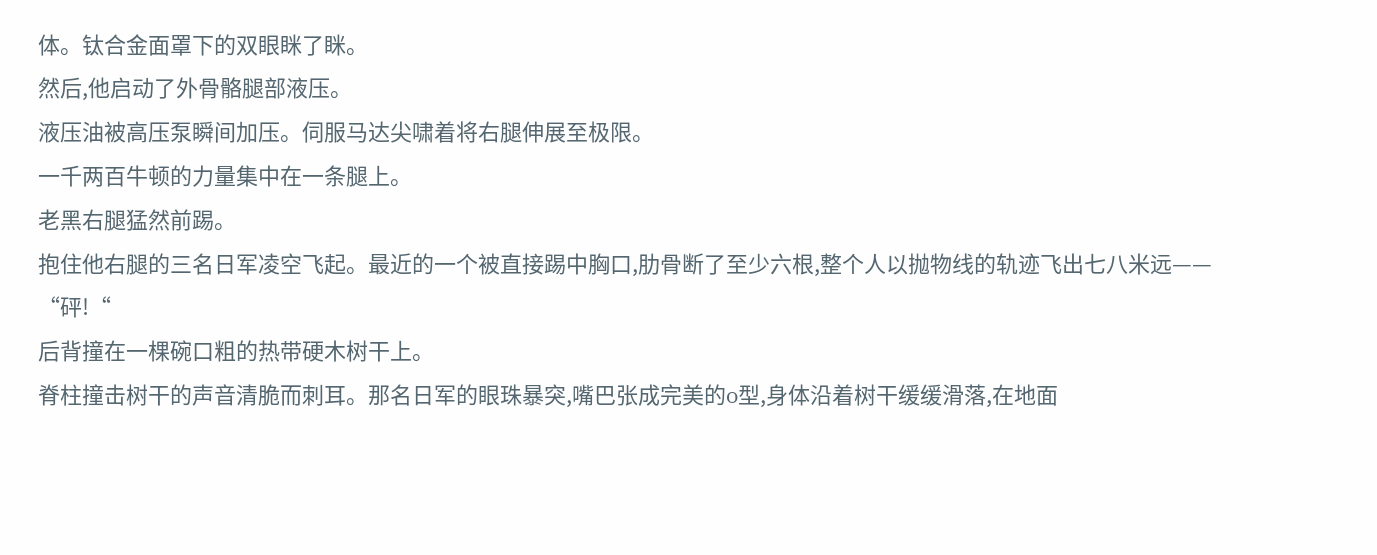体。钛合金面罩下的双眼眯了眯。
然后,他启动了外骨骼腿部液压。
液压油被高压泵瞬间加压。伺服马达尖啸着将右腿伸展至极限。
一千两百牛顿的力量集中在一条腿上。
老黑右腿猛然前踢。
抱住他右腿的三名日军凌空飞起。最近的一个被直接踢中胸口,肋骨断了至少六根,整个人以抛物线的轨迹飞出七八米远——
“砰!“
后背撞在一棵碗口粗的热带硬木树干上。
脊柱撞击树干的声音清脆而刺耳。那名日军的眼珠暴突,嘴巴张成完美的o型,身体沿着树干缓缓滑落,在地面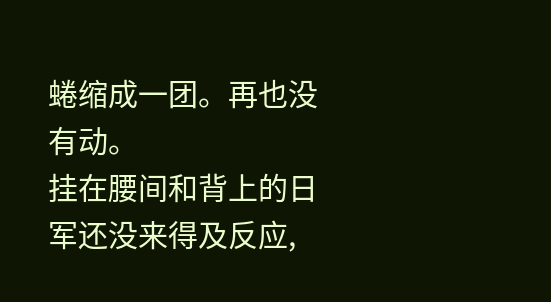蜷缩成一团。再也没有动。
挂在腰间和背上的日军还没来得及反应,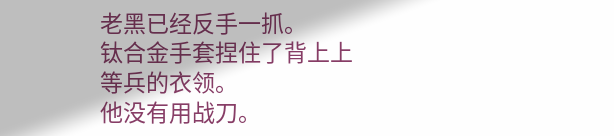老黑已经反手一抓。
钛合金手套捏住了背上上等兵的衣领。
他没有用战刀。